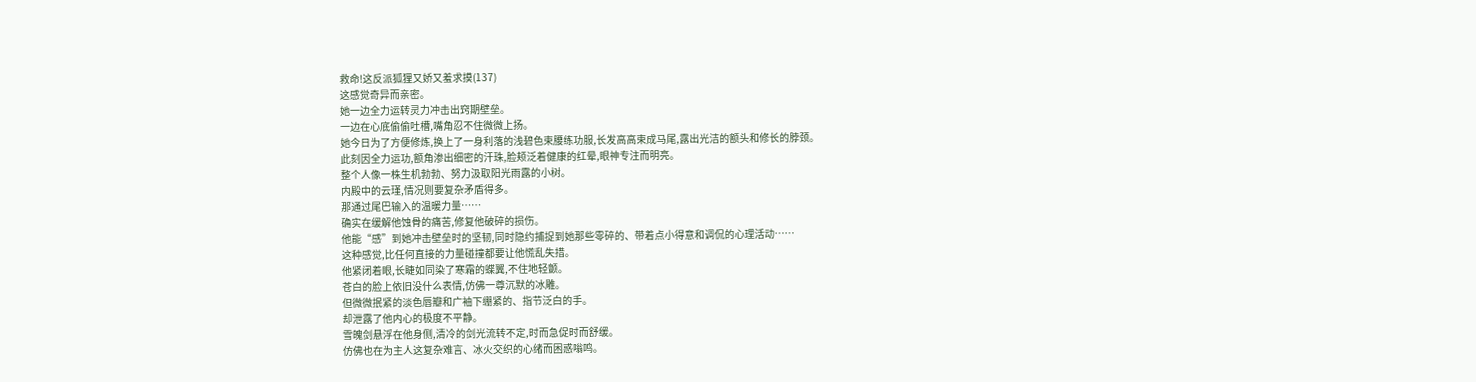救命!这反派狐狸又娇又羞求摸(137)
这感觉奇异而亲密。
她一边全力运转灵力冲击出窍期壁垒。
一边在心底偷偷吐槽,嘴角忍不住微微上扬。
她今日为了方便修炼,换上了一身利落的浅碧色束腰练功服,长发高高束成马尾,露出光洁的额头和修长的脖颈。
此刻因全力运功,额角渗出细密的汗珠,脸颊泛着健康的红晕,眼神专注而明亮。
整个人像一株生机勃勃、努力汲取阳光雨露的小树。
内殿中的云瑾,情况则要复杂矛盾得多。
那通过尾巴输入的温暖力量……
确实在缓解他蚀骨的痛苦,修复他破碎的损伤。
他能“感”到她冲击壁垒时的坚韧,同时隐约捕捉到她那些零碎的、带着点小得意和调侃的心理活动……
这种感觉,比任何直接的力量碰撞都要让他慌乱失措。
他紧闭着眼,长睫如同染了寒霜的蝶翼,不住地轻颤。
苍白的脸上依旧没什么表情,仿佛一尊沉默的冰雕。
但微微抿紧的淡色唇瓣和广袖下绷紧的、指节泛白的手。
却泄露了他内心的极度不平静。
雪魄剑悬浮在他身侧,清冷的剑光流转不定,时而急促时而舒缓。
仿佛也在为主人这复杂难言、冰火交织的心绪而困惑嗡鸣。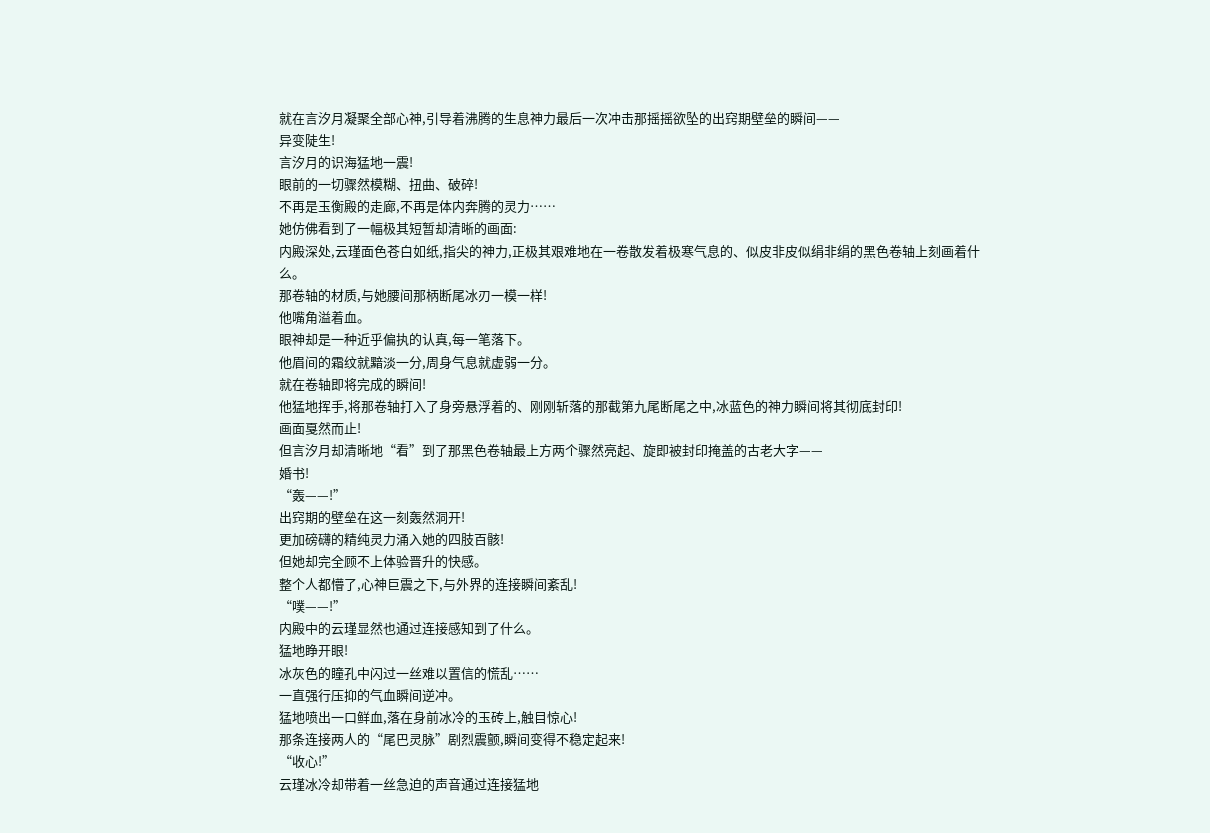就在言汐月凝聚全部心神,引导着沸腾的生息神力最后一次冲击那摇摇欲坠的出窍期壁垒的瞬间——
异变陡生!
言汐月的识海猛地一震!
眼前的一切骤然模糊、扭曲、破碎!
不再是玉衡殿的走廊,不再是体内奔腾的灵力……
她仿佛看到了一幅极其短暂却清晰的画面:
内殿深处,云瑾面色苍白如纸,指尖的神力,正极其艰难地在一卷散发着极寒气息的、似皮非皮似绢非绢的黑色卷轴上刻画着什么。
那卷轴的材质,与她腰间那柄断尾冰刃一模一样!
他嘴角溢着血。
眼神却是一种近乎偏执的认真,每一笔落下。
他眉间的霜纹就黯淡一分,周身气息就虚弱一分。
就在卷轴即将完成的瞬间!
他猛地挥手,将那卷轴打入了身旁悬浮着的、刚刚斩落的那截第九尾断尾之中,冰蓝色的神力瞬间将其彻底封印!
画面戛然而止!
但言汐月却清晰地“看”到了那黑色卷轴最上方两个骤然亮起、旋即被封印掩盖的古老大字——
婚书!
“轰——!”
出窍期的壁垒在这一刻轰然洞开!
更加磅礴的精纯灵力涌入她的四肢百骸!
但她却完全顾不上体验晋升的快感。
整个人都懵了,心神巨震之下,与外界的连接瞬间紊乱!
“噗——!”
内殿中的云瑾显然也通过连接感知到了什么。
猛地睁开眼!
冰灰色的瞳孔中闪过一丝难以置信的慌乱……
一直强行压抑的气血瞬间逆冲。
猛地喷出一口鲜血,落在身前冰冷的玉砖上,触目惊心!
那条连接两人的“尾巴灵脉”剧烈震颤,瞬间变得不稳定起来!
“收心!”
云瑾冰冷却带着一丝急迫的声音通过连接猛地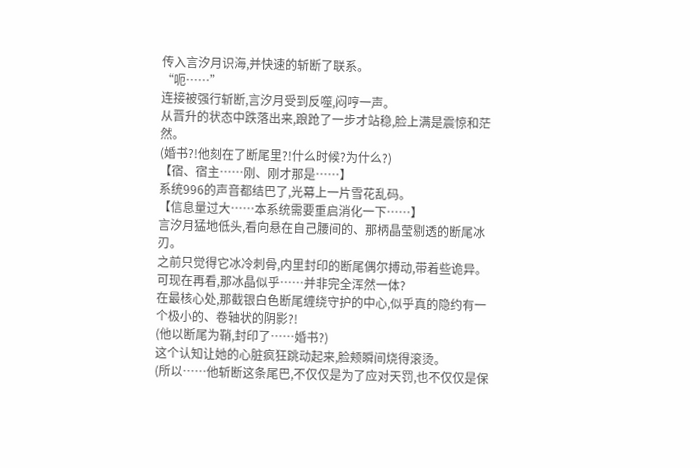传入言汐月识海,并快速的斩断了联系。
“呃……”
连接被强行斩断,言汐月受到反噬,闷哼一声。
从晋升的状态中跌落出来,踉跄了一步才站稳,脸上满是震惊和茫然。
(婚书?!他刻在了断尾里?!什么时候?为什么?)
【宿、宿主……刚、刚才那是……】
系统996的声音都结巴了,光幕上一片雪花乱码。
【信息量过大……本系统需要重启消化一下……】
言汐月猛地低头,看向悬在自己腰间的、那柄晶莹剔透的断尾冰刃。
之前只觉得它冰冷刺骨,内里封印的断尾偶尔搏动,带着些诡异。
可现在再看,那冰晶似乎……并非完全浑然一体?
在最核心处,那截银白色断尾缠绕守护的中心,似乎真的隐约有一个极小的、卷轴状的阴影?!
(他以断尾为鞘,封印了……婚书?)
这个认知让她的心脏疯狂跳动起来,脸颊瞬间烧得滚烫。
(所以……他斩断这条尾巴,不仅仅是为了应对天罚,也不仅仅是保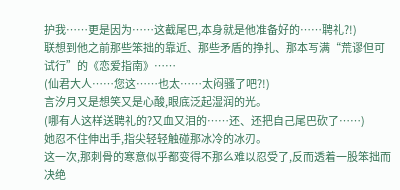护我……更是因为……这截尾巴,本身就是他准备好的……聘礼?!)
联想到他之前那些笨拙的靠近、那些矛盾的挣扎、那本写满“荒谬但可试行”的《恋爱指南》……
(仙君大人……您这……也太……太闷骚了吧?!)
言汐月又是想笑又是心酸,眼底泛起湿润的光。
(哪有人这样送聘礼的?又血又泪的……还、还把自己尾巴砍了……)
她忍不住伸出手,指尖轻轻触碰那冰冷的冰刃。
这一次,那刺骨的寒意似乎都变得不那么难以忍受了,反而透着一股笨拙而决绝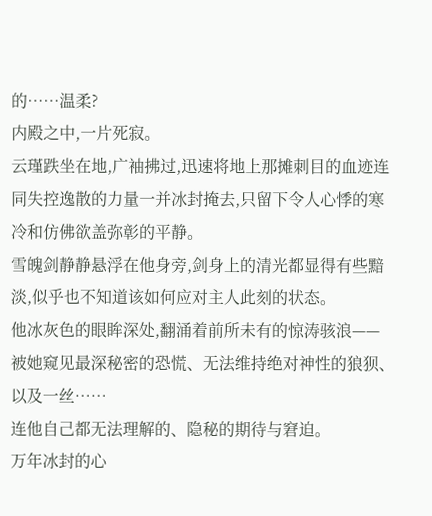的……温柔?
内殿之中,一片死寂。
云瑾跌坐在地,广袖拂过,迅速将地上那摊刺目的血迹连同失控逸散的力量一并冰封掩去,只留下令人心悸的寒冷和仿佛欲盖弥彰的平静。
雪魄剑静静悬浮在他身旁,剑身上的清光都显得有些黯淡,似乎也不知道该如何应对主人此刻的状态。
他冰灰色的眼眸深处,翻涌着前所未有的惊涛骇浪——
被她窥见最深秘密的恐慌、无法维持绝对神性的狼狈、以及一丝……
连他自己都无法理解的、隐秘的期待与窘迫。
万年冰封的心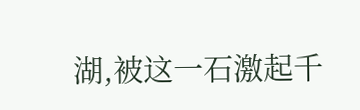湖,被这一石激起千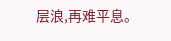层浪,再难平息。